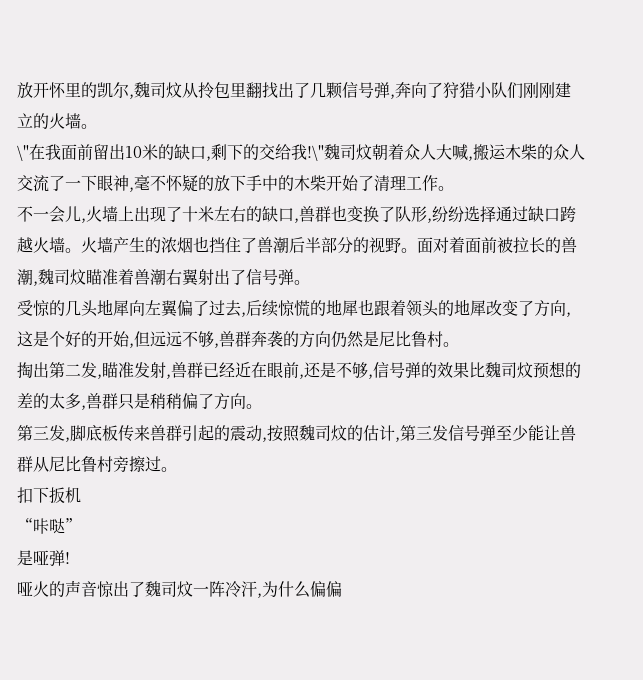放开怀里的凯尔,魏司炆从拎包里翻找出了几颗信号弹,奔向了狩猎小队们刚刚建立的火墙。
\"在我面前留出10米的缺口,剩下的交给我!\"魏司炆朝着众人大喊,搬运木柴的众人交流了一下眼神,毫不怀疑的放下手中的木柴开始了清理工作。
不一会儿,火墙上出现了十米左右的缺口,兽群也变换了队形,纷纷选择通过缺口跨越火墙。火墙产生的浓烟也挡住了兽潮后半部分的视野。面对着面前被拉长的兽潮,魏司炆瞄准着兽潮右翼射出了信号弹。
受惊的几头地犀向左翼偏了过去,后续惊慌的地犀也跟着领头的地犀改变了方向,这是个好的开始,但远远不够,兽群奔袭的方向仍然是尼比鲁村。
掏出第二发,瞄准发射,兽群已经近在眼前,还是不够,信号弹的效果比魏司炆预想的差的太多,兽群只是稍稍偏了方向。
第三发,脚底板传来兽群引起的震动,按照魏司炆的估计,第三发信号弹至少能让兽群从尼比鲁村旁擦过。
扣下扳机
“咔哒”
是哑弹!
哑火的声音惊出了魏司炆一阵冷汗,为什么偏偏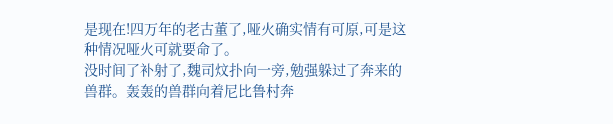是现在!四万年的老古董了,哑火确实情有可原,可是这种情况哑火可就要命了。
没时间了补射了,魏司炆扑向一旁,勉强躲过了奔来的兽群。轰轰的兽群向着尼比鲁村奔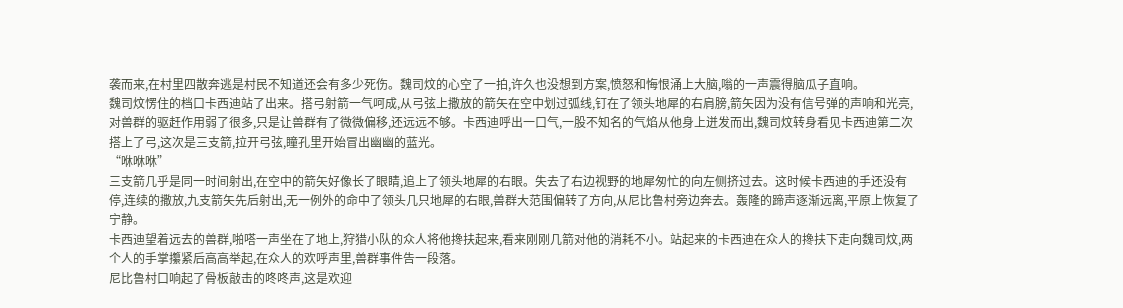袭而来,在村里四散奔逃是村民不知道还会有多少死伤。魏司炆的心空了一拍,许久也没想到方案,愤怒和悔恨涌上大脑,嗡的一声震得脑瓜子直响。
魏司炆愣住的档口卡西迪站了出来。搭弓射箭一气呵成,从弓弦上撒放的箭矢在空中划过弧线,钉在了领头地犀的右肩膀,箭矢因为没有信号弹的声响和光亮,对兽群的驱赶作用弱了很多,只是让兽群有了微微偏移,还远远不够。卡西迪呼出一口气,一股不知名的气焰从他身上迸发而出,魏司炆转身看见卡西迪第二次搭上了弓,这次是三支箭,拉开弓弦,瞳孔里开始冒出幽幽的蓝光。
“咻咻咻”
三支箭几乎是同一时间射出,在空中的箭矢好像长了眼睛,追上了领头地犀的右眼。失去了右边视野的地犀匆忙的向左侧挤过去。这时候卡西迪的手还没有停,连续的撒放,九支箭矢先后射出,无一例外的命中了领头几只地犀的右眼,兽群大范围偏转了方向,从尼比鲁村旁边奔去。轰隆的蹄声逐渐远离,平原上恢复了宁静。
卡西迪望着远去的兽群,啪嗒一声坐在了地上,狩猎小队的众人将他搀扶起来,看来刚刚几箭对他的消耗不小。站起来的卡西迪在众人的搀扶下走向魏司炆,两个人的手掌攥紧后高高举起,在众人的欢呼声里,兽群事件告一段落。
尼比鲁村口响起了骨板敲击的咚咚声,这是欢迎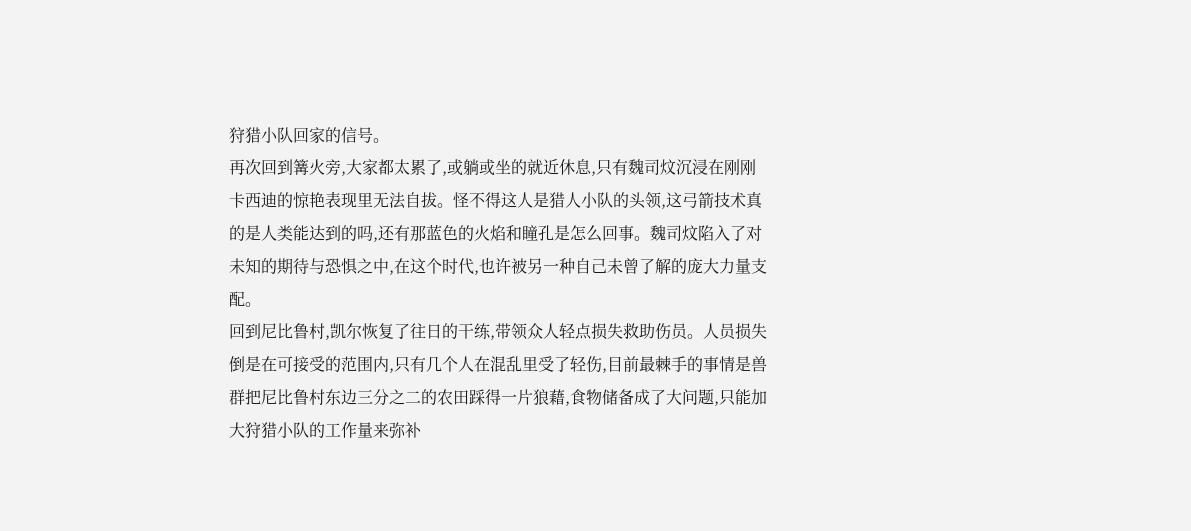狩猎小队回家的信号。
再次回到篝火旁,大家都太累了,或躺或坐的就近休息,只有魏司炆沉浸在刚刚卡西迪的惊艳表现里无法自拔。怪不得这人是猎人小队的头领,这弓箭技术真的是人类能达到的吗,还有那蓝色的火焰和瞳孔是怎么回事。魏司炆陷入了对未知的期待与恐惧之中,在这个时代,也许被另一种自己未曾了解的庞大力量支配。
回到尼比鲁村,凯尔恢复了往日的干练,带领众人轻点损失救助伤员。人员损失倒是在可接受的范围内,只有几个人在混乱里受了轻伤,目前最棘手的事情是兽群把尼比鲁村东边三分之二的农田踩得一片狼藉,食物储备成了大问题,只能加大狩猎小队的工作量来弥补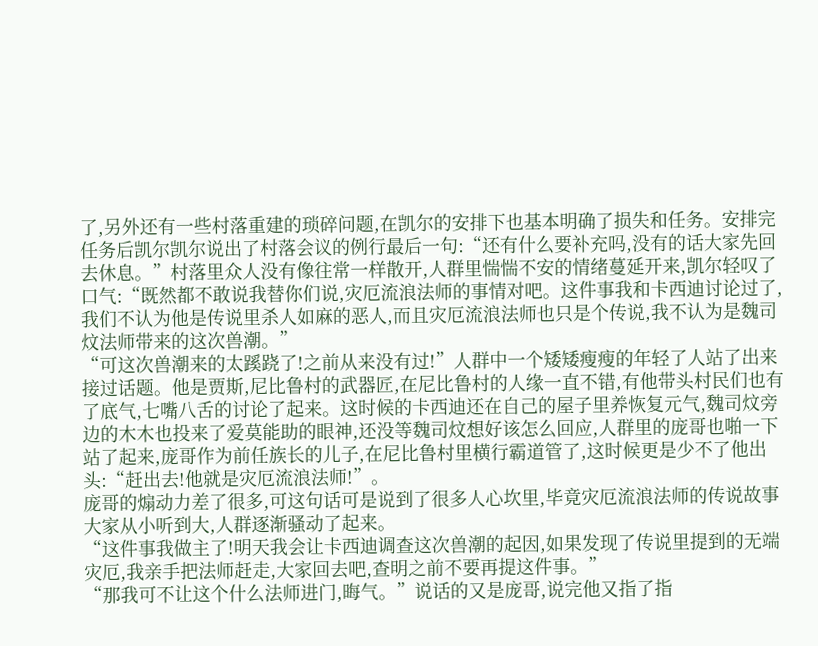了,另外还有一些村落重建的琐碎问题,在凯尔的安排下也基本明确了损失和任务。安排完任务后凯尔凯尔说出了村落会议的例行最后一句:“还有什么要补充吗,没有的话大家先回去休息。”村落里众人没有像往常一样散开,人群里惴惴不安的情绪蔓延开来,凯尔轻叹了口气:“既然都不敢说我替你们说,灾厄流浪法师的事情对吧。这件事我和卡西迪讨论过了,我们不认为他是传说里杀人如麻的恶人,而且灾厄流浪法师也只是个传说,我不认为是魏司炆法师带来的这次兽潮。”
“可这次兽潮来的太蹊跷了!之前从来没有过!”人群中一个矮矮瘦瘦的年轻了人站了出来接过话题。他是贾斯,尼比鲁村的武器匠,在尼比鲁村的人缘一直不错,有他带头村民们也有了底气,七嘴八舌的讨论了起来。这时候的卡西迪还在自己的屋子里养恢复元气,魏司炆旁边的木木也投来了爱莫能助的眼神,还没等魏司炆想好该怎么回应,人群里的庞哥也啪一下站了起来,庞哥作为前任族长的儿子,在尼比鲁村里横行霸道管了,这时候更是少不了他出头:“赶出去!他就是灾厄流浪法师!”。
庞哥的煽动力差了很多,可这句话可是说到了很多人心坎里,毕竟灾厄流浪法师的传说故事大家从小听到大,人群逐渐骚动了起来。
“这件事我做主了!明天我会让卡西迪调查这次兽潮的起因,如果发现了传说里提到的无端灾厄,我亲手把法师赶走,大家回去吧,查明之前不要再提这件事。”
“那我可不让这个什么法师进门,晦气。”说话的又是庞哥,说完他又指了指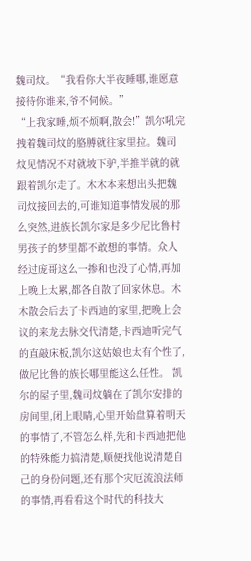魏司炆。“我看你大半夜睡哪,谁愿意接待你谁来,爷不伺候。”
“上我家睡,烦不烦啊,散会!”凯尔吼完拽着魏司炆的胳膊就往家里拉。魏司炆见情况不对就坡下驴,半推半就的就跟着凯尔走了。木木本来想出头把魏司炆接回去的,可谁知道事情发展的那么突然,进族长凯尔家是多少尼比鲁村男孩子的梦里都不敢想的事情。众人经过庞哥这么一掺和也没了心情,再加上晚上太累,都各自散了回家休息。木木散会后去了卡西迪的家里,把晚上会议的来龙去脉交代清楚,卡西迪听完气的直敲床板,凯尔这姑娘也太有个性了,做尼比鲁的族长哪里能这么任性。 凯尔的屋子里,魏司炆躺在了凯尔安排的房间里,闭上眼睛,心里开始盘算着明天的事情了,不管怎么样,先和卡西迪把他的特殊能力搞清楚,顺便找他说清楚自己的身份问题,还有那个灾厄流浪法师的事情,再看看这个时代的科技大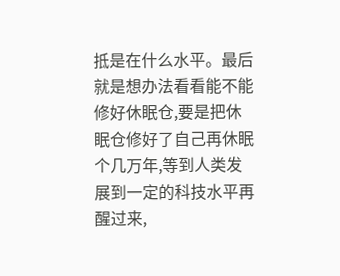抵是在什么水平。最后就是想办法看看能不能修好休眠仓,要是把休眠仓修好了自己再休眠个几万年,等到人类发展到一定的科技水平再醒过来,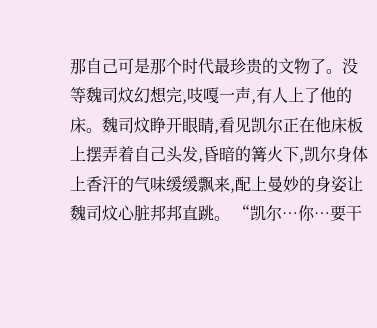那自己可是那个时代最珍贵的文物了。没等魏司炆幻想完,吱嘎一声,有人上了他的床。魏司炆睁开眼睛,看见凯尔正在他床板上摆弄着自己头发,昏暗的篝火下,凯尔身体上香汗的气味缓缓飘来,配上曼妙的身姿让魏司炆心脏邦邦直跳。 “凯尔…你…要干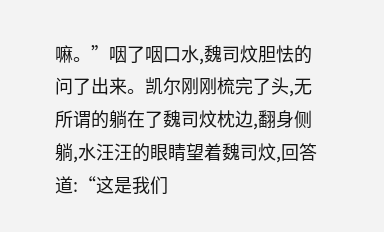嘛。”咽了咽口水,魏司炆胆怯的问了出来。凯尔刚刚梳完了头,无所谓的躺在了魏司炆枕边,翻身侧躺,水汪汪的眼睛望着魏司炆,回答道:“这是我们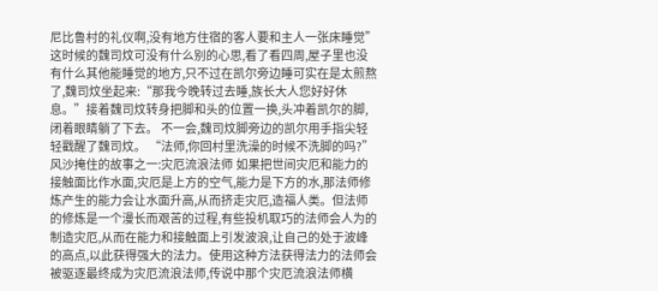尼比鲁村的礼仪啊,没有地方住宿的客人要和主人一张床睡觉” 这时候的魏司炆可没有什么别的心思,看了看四周,屋子里也没有什么其他能睡觉的地方,只不过在凯尔旁边睡可实在是太煎熬了,魏司炆坐起来:“那我今晚转过去睡,族长大人您好好休息。”接着魏司炆转身把脚和头的位置一换,头冲着凯尔的脚,闭着眼睛躺了下去。 不一会,魏司炆脚旁边的凯尔用手指尖轻轻戳醒了魏司炆。 “法师,你回村里洗澡的时候不洗脚的吗?” 风沙掩住的故事之一:灾厄流浪法师 如果把世间灾厄和能力的接触面比作水面,灾厄是上方的空气,能力是下方的水,那法师修炼产生的能力会让水面升高,从而挤走灾厄,造福人类。但法师的修炼是一个漫长而艰苦的过程,有些投机取巧的法师会人为的制造灾厄,从而在能力和接触面上引发波浪,让自己的处于波峰的高点,以此获得强大的法力。使用这种方法获得法力的法师会被驱逐最终成为灾厄流浪法师,传说中那个灾厄流浪法师横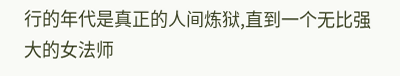行的年代是真正的人间炼狱,直到一个无比强大的女法师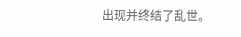出现并终结了乱世。